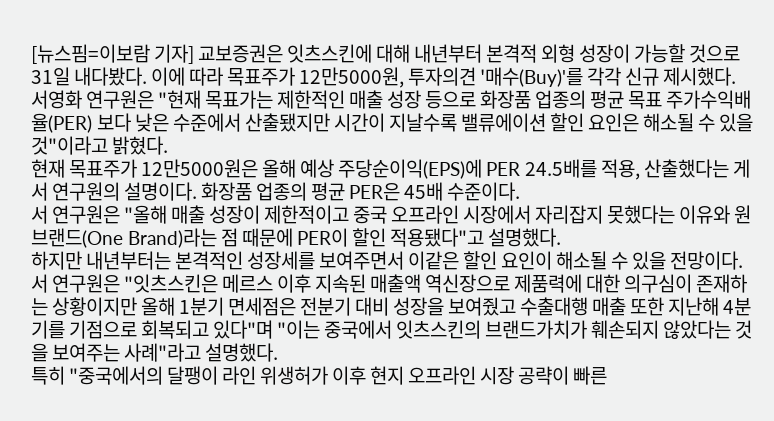[뉴스핌=이보람 기자] 교보증권은 잇츠스킨에 대해 내년부터 본격적 외형 성장이 가능할 것으로 31일 내다봤다. 이에 따라 목표주가 12만5000원, 투자의견 '매수(Buy)'를 각각 신규 제시했다.
서영화 연구원은 "현재 목표가는 제한적인 매출 성장 등으로 화장품 업종의 평균 목표 주가수익배율(PER) 보다 낮은 수준에서 산출됐지만 시간이 지날수록 밸류에이션 할인 요인은 해소될 수 있을 것"이라고 밝혔다.
현재 목표주가 12만5000원은 올해 예상 주당순이익(EPS)에 PER 24.5배를 적용, 산출했다는 게 서 연구원의 설명이다. 화장품 업종의 평균 PER은 45배 수준이다.
서 연구원은 "올해 매출 성장이 제한적이고 중국 오프라인 시장에서 자리잡지 못했다는 이유와 원 브랜드(One Brand)라는 점 때문에 PER이 할인 적용됐다"고 설명했다.
하지만 내년부터는 본격적인 성장세를 보여주면서 이같은 할인 요인이 해소될 수 있을 전망이다.
서 연구원은 "잇츠스킨은 메르스 이후 지속된 매출액 역신장으로 제품력에 대한 의구심이 존재하는 상황이지만 올해 1분기 면세점은 전분기 대비 성장을 보여줬고 수출대행 매출 또한 지난해 4분기를 기점으로 회복되고 있다"며 "이는 중국에서 잇츠스킨의 브랜드가치가 훼손되지 않았다는 것을 보여주는 사례"라고 설명했다.
특히 "중국에서의 달팽이 라인 위생허가 이후 현지 오프라인 시장 공략이 빠른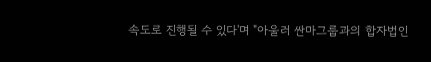속도로 진행될 수 있다'며 "아울러 싼마그룹과의 합자법인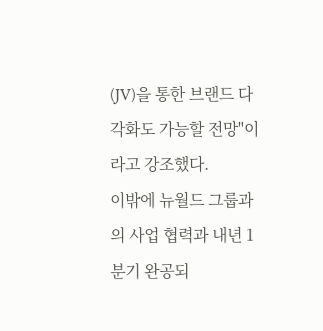(JV)을 통한 브랜드 다각화도 가능할 전망"이라고 강조했다.
이밖에 뉴월드 그룹과의 사업 협력과 내년 1분기 완공되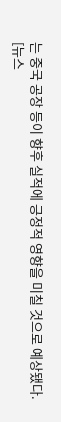는 중국 공장 등이 향후 실적에 긍정적 영향을 미칠 것으로 예상됐다.
[뉴스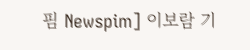핌 Newspim] 이보람 기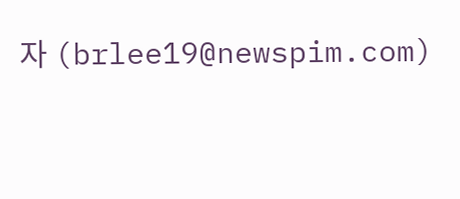자 (brlee19@newspim.com)